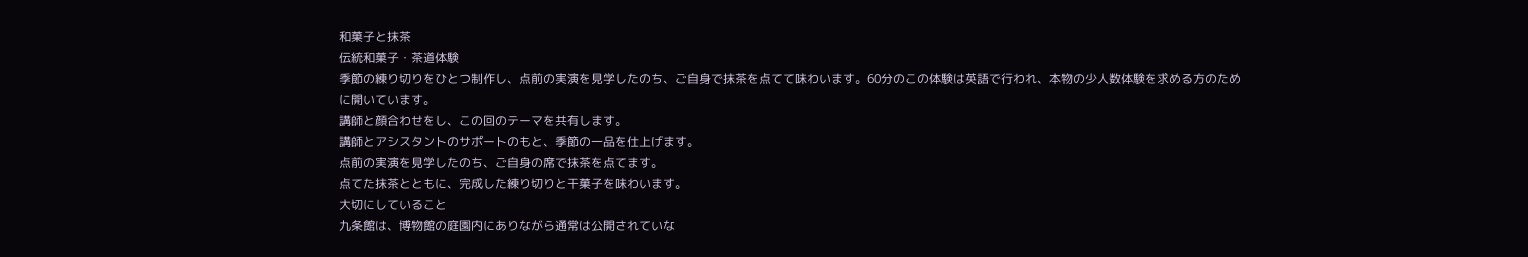和菓子と抹茶
伝統和菓子・茶道体験
季節の練り切りをひとつ制作し、点前の実演を見学したのち、ご自身で抹茶を点てて味わいます。60分のこの体験は英語で行われ、本物の少人数体験を求める方のために開いています。
講師と顔合わせをし、この回のテーマを共有します。
講師とアシスタントのサポートのもと、季節の一品を仕上げます。
点前の実演を見学したのち、ご自身の席で抹茶を点てます。
点てた抹茶とともに、完成した練り切りと干菓子を味わいます。
大切にしていること
九条館は、博物館の庭園内にありながら通常は公開されていな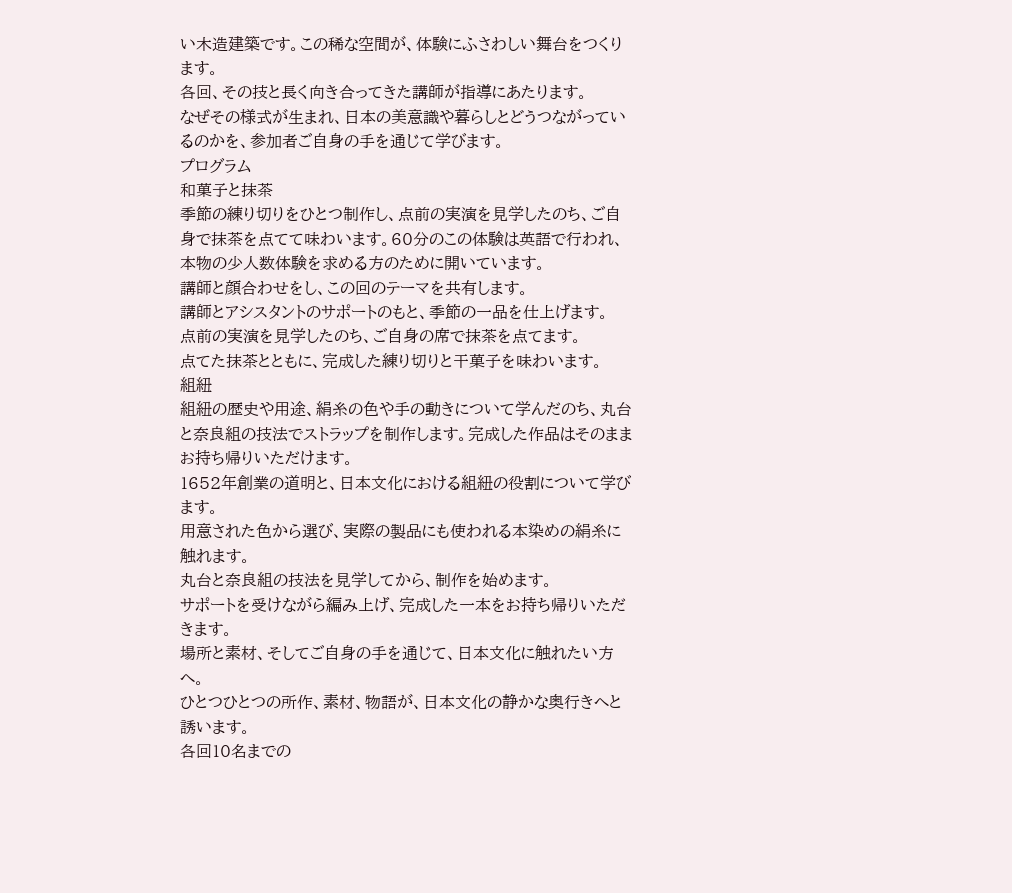い木造建築です。この稀な空間が、体験にふさわしい舞台をつくります。
各回、その技と長く向き合ってきた講師が指導にあたります。
なぜその様式が生まれ、日本の美意識や暮らしとどうつながっているのかを、参加者ご自身の手を通じて学びます。
プログラム
和菓子と抹茶
季節の練り切りをひとつ制作し、点前の実演を見学したのち、ご自身で抹茶を点てて味わいます。60分のこの体験は英語で行われ、本物の少人数体験を求める方のために開いています。
講師と顔合わせをし、この回のテーマを共有します。
講師とアシスタントのサポートのもと、季節の一品を仕上げます。
点前の実演を見学したのち、ご自身の席で抹茶を点てます。
点てた抹茶とともに、完成した練り切りと干菓子を味わいます。
組紐
組紐の歴史や用途、絹糸の色や手の動きについて学んだのち、丸台と奈良組の技法でストラップを制作します。完成した作品はそのままお持ち帰りいただけます。
1652年創業の道明と、日本文化における組紐の役割について学びます。
用意された色から選び、実際の製品にも使われる本染めの絹糸に触れます。
丸台と奈良組の技法を見学してから、制作を始めます。
サポートを受けながら編み上げ、完成した一本をお持ち帰りいただきます。
場所と素材、そしてご自身の手を通じて、日本文化に触れたい方へ。
ひとつひとつの所作、素材、物語が、日本文化の静かな奥行きへと誘います。
各回10名までの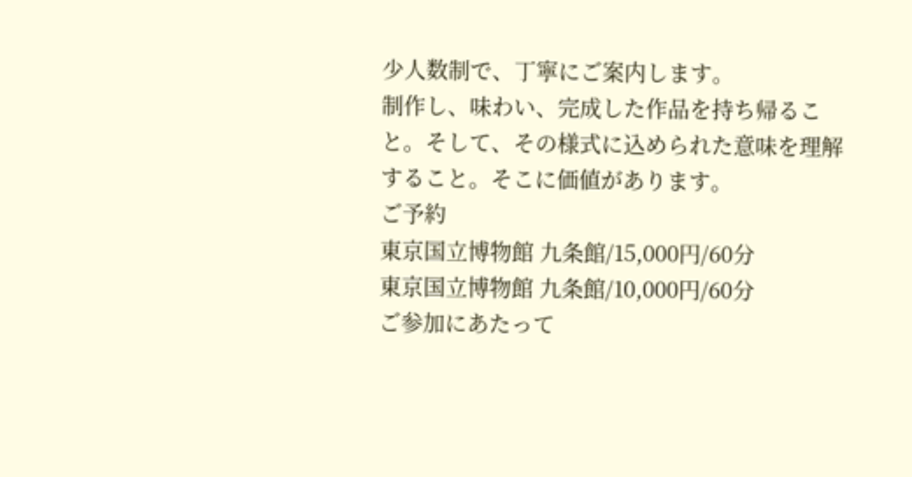少人数制で、丁寧にご案内します。
制作し、味わい、完成した作品を持ち帰ること。そして、その様式に込められた意味を理解すること。そこに価値があります。
ご予約
東京国立博物館 九条館/15,000円/60分
東京国立博物館 九条館/10,000円/60分
ご参加にあたって